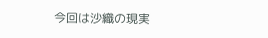今回は沙織の現実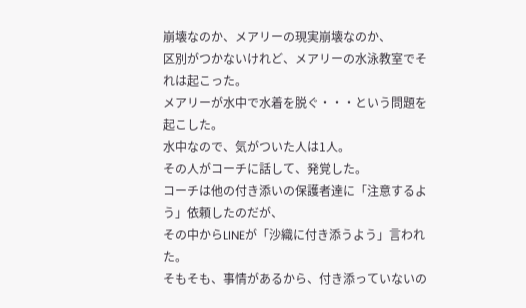崩壊なのか、メアリーの現実崩壊なのか、
区別がつかないけれど、メアリーの水泳教室でそれは起こった。
メアリーが水中で水着を脱ぐ・・・という問題を起こした。
水中なので、気がついた人は1人。
その人がコーチに話して、発覚した。
コーチは他の付き添いの保護者達に「注意するよう」依頼したのだが、
その中からLINEが「沙織に付き添うよう」言われた。
そもそも、事情があるから、付き添っていないの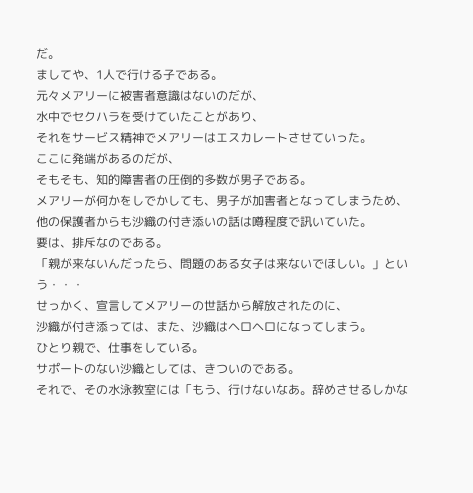だ。
ましてや、1人で行ける子である。
元々メアリーに被害者意識はないのだが、
水中でセクハラを受けていたことがあり、
それをサービス精神でメアリーはエスカレートさせていった。
ここに発端があるのだが、
そもそも、知的障害者の圧倒的多数が男子である。
メアリーが何かをしでかしても、男子が加害者となってしまうため、
他の保護者からも沙織の付き添いの話は噂程度で訊いていた。
要は、排斥なのである。
「親が来ないんだったら、問題のある女子は来ないでほしい。」という・・・
せっかく、宣言してメアリーの世話から解放されたのに、
沙織が付き添っては、また、沙織はヘロヘロになってしまう。
ひとり親で、仕事をしている。
サポートのない沙織としては、きついのである。
それで、その水泳教室には「もう、行けないなあ。辞めさせるしかな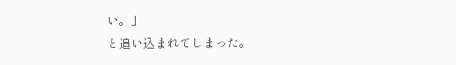い。」
と追い込まれてしまった。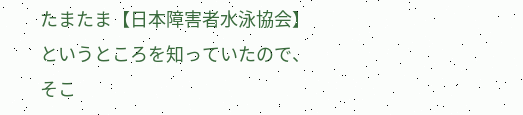たまたま【日本障害者水泳協会】というところを知っていたので、
そこ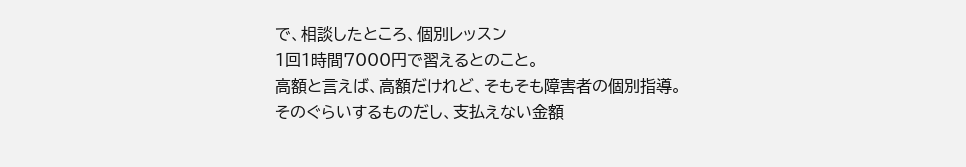で、相談したところ、個別レッスン
1回1時間7000円で習えるとのこと。
高額と言えば、高額だけれど、そもそも障害者の個別指導。
そのぐらいするものだし、支払えない金額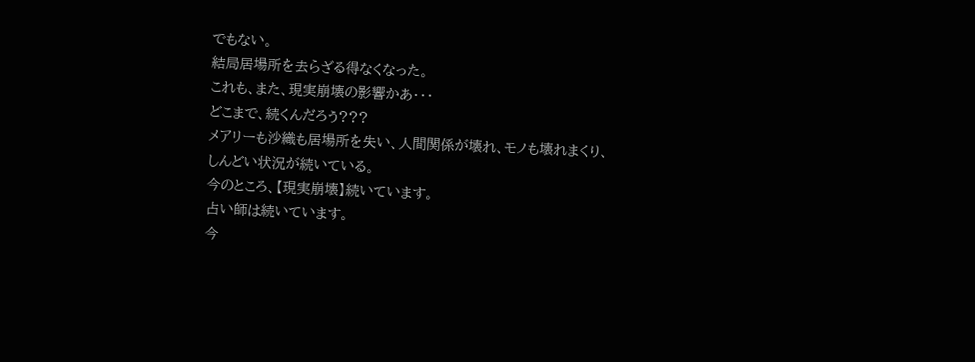でもない。
結局居場所を去らざる得なくなった。
これも、また、現実崩壊の影響かあ・・・
どこまで、続くんだろう???
メアリーも沙織も居場所を失い、人間関係が壊れ、モノも壊れまくり、
しんどい状況が続いている。
今のところ、【現実崩壊】続いています。
占い師は続いています。
今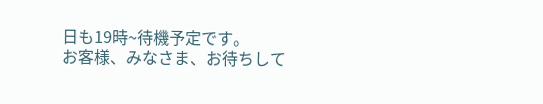日も19時~待機予定です。
お客様、みなさま、お待ちして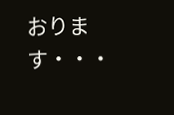おります・・・